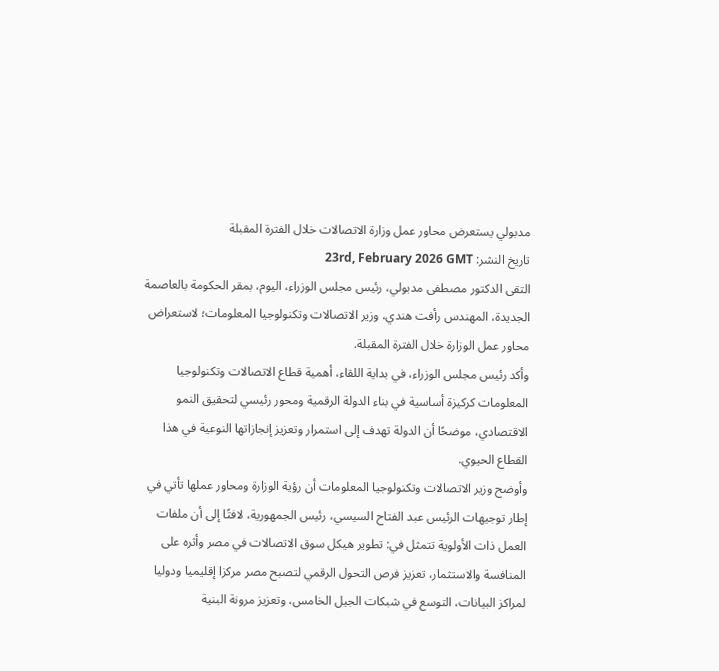مدبولي يستعرض محاور عمل وزارة الاتصالات خلال الفترة المقبلة
تاريخ النشر: 23rd, February 2026 GMT
التقى الدكتور مصطفى مدبولي، رئيس مجلس الوزراء، اليوم، بمقر الحكومة بالعاصمة الجديدة، المهندس رأفت هندي، وزير الاتصالات وتكنولوجيا المعلومات؛ لاستعراض محاور عمل الوزارة خلال الفترة المقبلة.
وأكد رئيس مجلس الوزراء، في بداية اللقاء، أهمية قطاع الاتصالات وتكنولوجيا المعلومات كركيزة أساسية في بناء الدولة الرقمية ومحور رئيسي لتحقيق النمو الاقتصادي، موضحًا أن الدولة تهدف إلى استمرار وتعزيز إنجازاتها النوعية في هذا القطاع الحيوي.
وأوضح وزير الاتصالات وتكنولوجيا المعلومات أن رؤية الوزارة ومحاور عملها تأتي في إطار توجيهات الرئيس عبد الفتاح السيسي، رئيس الجمهورية، لافتًا إلى أن ملفات العمل ذات الأولوية تتمثل في: تطوير هيكل سوق الاتصالات في مصر وأثره على المنافسة والاستثمار، تعزيز فرص التحول الرقمي لتصبح مصر مركزا إقليميا ودوليا لمراكز البيانات، التوسع في شبكات الجيل الخامس، وتعزيز مرونة البنية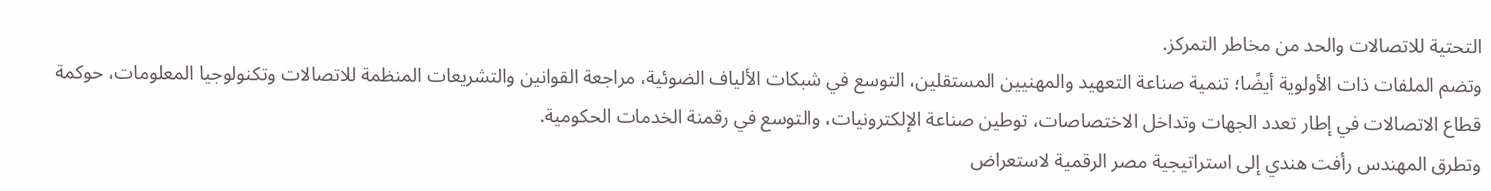التحتية للاتصالات والحد من مخاطر التمركز.
وتضم الملفات ذات الأولوية أيضًا؛ تنمية صناعة التعهيد والمهنيين المستقلين، التوسع في شبكات الألياف الضوئية، مراجعة القوانين والتشريعات المنظمة للاتصالات وتكنولوجيا المعلومات، حوكمة قطاع الاتصالات في إطار تعدد الجهات وتداخل الاختصاصات، توطين صناعة الإلكترونيات، والتوسع في رقمنة الخدمات الحكومية.
وتطرق المهندس رأفت هندي إلى استراتيجية مصر الرقمية لاستعراض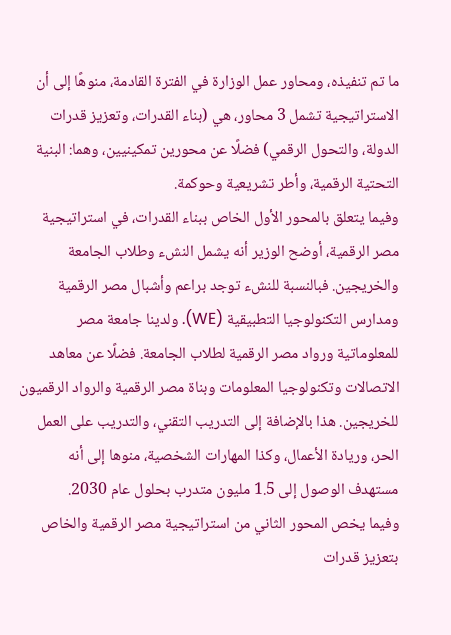ما تم تنفيذه، ومحاور عمل الوزارة في الفترة القادمة، منوهًا إلى أن الاستراتيجية تشمل 3 محاور، هي (بناء القدرات، وتعزيز قدرات الدولة، والتحول الرقمي) فضلًا عن محورين تمكينيين، وهما: البنية التحتية الرقمية، وأطر تشريعية وحوكمة.
وفيما يتعلق بالمحور الأول الخاص ببناء القدرات، في استراتيجية مصر الرقمية، أوضح الوزير أنه يشمل النشء وطلاب الجامعة والخريجين. فبالنسبة للنشء توجد براعم وأشبال مصر الرقمية ومدارس التكنولوجيا التطبيقية (WE). ولدينا جامعة مصر للمعلوماتية ورواد مصر الرقمية لطلاب الجامعة. فضلًا عن معاهد الاتصالات وتكنولوجيا المعلومات وبناة مصر الرقمية والرواد الرقميون للخريجين. هذا بالإضافة إلى التدريب التقني، والتدريب على العمل الحر، وريادة الأعمال، وكذا المهارات الشخصية، منوها إلى أنه مستهدف الوصول إلى 1.5 مليون متدرب بحلول عام 2030.
وفيما يخص المحور الثاني من استراتيجية مصر الرقمية والخاص بتعزيز قدرات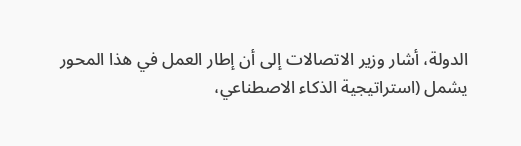الدولة، أشار وزير الاتصالات إلى أن إطار العمل في هذا المحور يشمل (استراتيجية الذكاء الاصطناعي،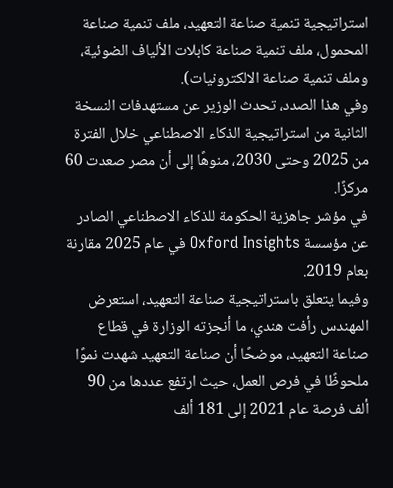استراتيجية تنمية صناعة التعهيد، ملف تنمية صناعة المحمول، ملف تنمية صناعة كابلات الألياف الضوئية، وملف تنمية صناعة الالكترونيات).
وفي هذا الصدد، تحدث الوزير عن مستهدفات النسخة الثانية من استراتيجية الذكاء الاصطناعي خلال الفترة من 2025 وحتى 2030، منوهًا إلى أن مصر صعدت 60 مركزًا.
في مؤشر جاهزية الحكومة للذكاء الاصطناعي الصادر عن مؤسسة Oxford Insights في عام 2025 مقارنة بعام 2019.
وفيما يتعلق باستراتيجية صناعة التعهيد، استعرض المهندس رأفت هندي، ما أنجزته الوزارة في قطاع صناعة التعهيد، موضحًا أن صناعة التعهيد شهدت نموًا ملحوظًا في فرص العمل، حيث ارتفع عددها من 90 ألف فرصة عام 2021 إلى 181 ألف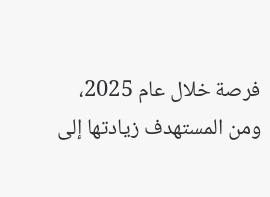فرصة خلال عام 2025، ومن المستهدف زيادتها إلى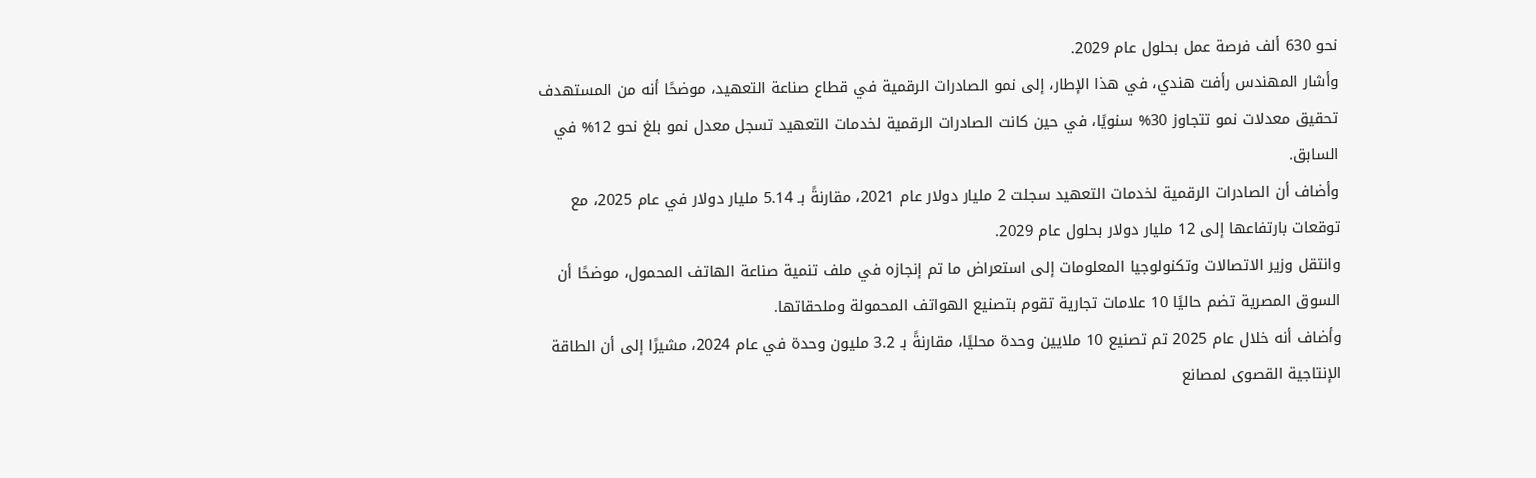نحو 630 ألف فرصة عمل بحلول عام 2029.
وأشار المهندس رأفت هندي، في هذا الإطار، إلى نمو الصادرات الرقمية في قطاع صناعة التعهيد، موضحًا أنه من المستهدف تحقيق معدلات نمو تتجاوز 30% سنويًا، في حين كانت الصادرات الرقمية لخدمات التعهيد تسجل معدل نمو بلغ نحو 12% في السابق.
وأضاف أن الصادرات الرقمية لخدمات التعهيد سجلت 2 مليار دولار عام 2021، مقارنةً بـ 5.14 مليار دولار في عام 2025، مع توقعات بارتفاعها إلى 12 مليار دولار بحلول عام 2029.
وانتقل وزير الاتصالات وتكنولوجيا المعلومات إلى استعراض ما تم إنجازه في ملف تنمية صناعة الهاتف المحمول، موضحًا أن السوق المصرية تضم حاليًا 10 علامات تجارية تقوم بتصنيع الهواتف المحمولة وملحقاتها.
وأضاف أنه خلال عام 2025 تم تصنيع 10 ملايين وحدة محليًا، مقارنةً بـ 3.2 مليون وحدة في عام 2024، مشيرًا إلى أن الطاقة الإنتاجية القصوى لمصانع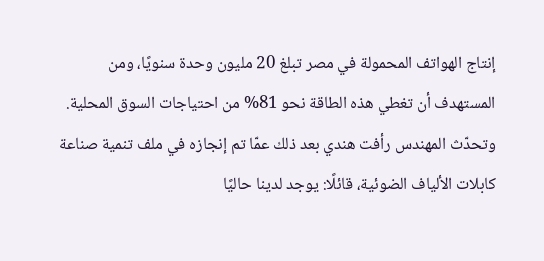إنتاج الهواتف المحمولة في مصر تبلغ 20 مليون وحدة سنويًا، ومن المستهدف أن تغطي هذه الطاقة نحو 81% من احتياجات السوق المحلية.
وتحدّث المهندس رأفت هندي بعد ذلك عمّا تم إنجازه في ملف تنمية صناعة كابلات الألياف الضوئية، قائلًا: يوجد لدينا حاليًا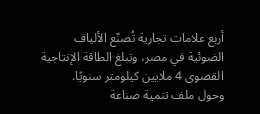أربع علامات تجارية تُصنّع الألياف الضوئية في مصر، وتبلغ الطاقة الإنتاجية القصوى 4 ملايين كيلومتر سنويًا.
وحول ملف تنمية صناعة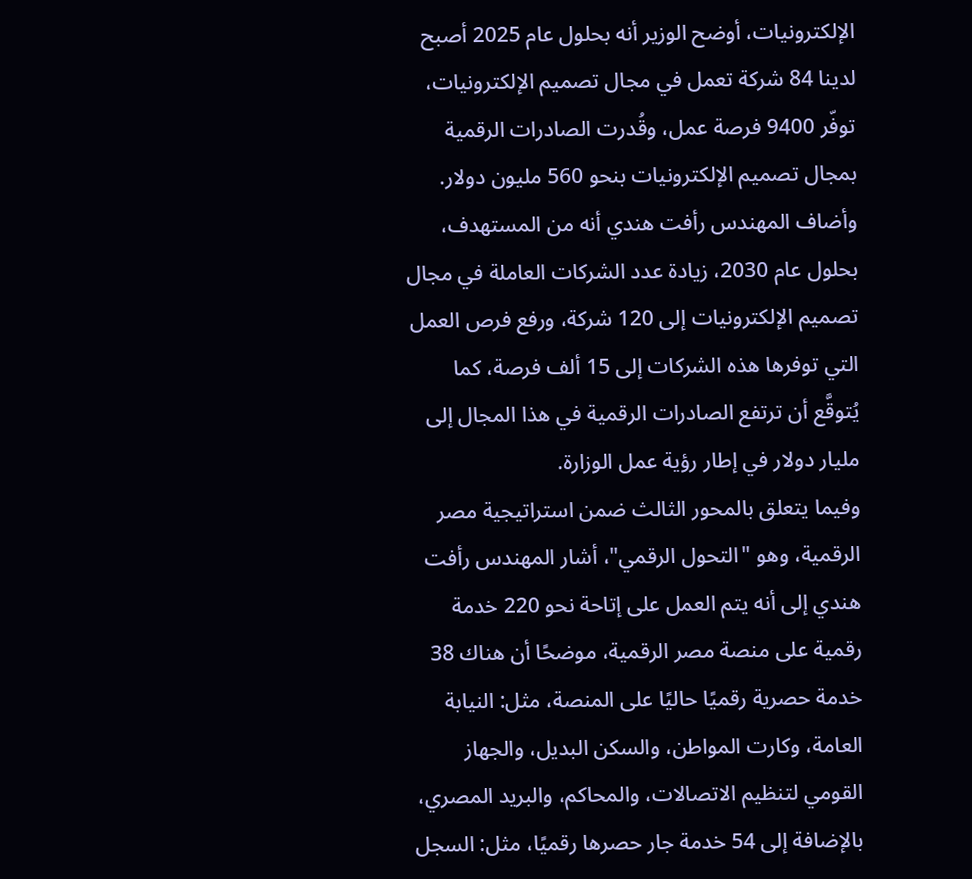الإلكترونيات، أوضح الوزير أنه بحلول عام 2025 أصبح لدينا 84 شركة تعمل في مجال تصميم الإلكترونيات، توفّر 9400 فرصة عمل، وقُدرت الصادرات الرقمية بمجال تصميم الإلكترونيات بنحو 560 مليون دولار.
وأضاف المهندس رأفت هندي أنه من المستهدف، بحلول عام 2030، زيادة عدد الشركات العاملة في مجال تصميم الإلكترونيات إلى 120 شركة، ورفع فرص العمل التي توفرها هذه الشركات إلى 15 ألف فرصة، كما يُتوقَّع أن ترتفع الصادرات الرقمية في هذا المجال إلى مليار دولار في إطار رؤية عمل الوزارة.
وفيما يتعلق بالمحور الثالث ضمن استراتيجية مصر الرقمية، وهو "التحول الرقمي"، أشار المهندس رأفت هندي إلى أنه يتم العمل على إتاحة نحو 220 خدمة رقمية على منصة مصر الرقمية، موضحًا أن هناك 38 خدمة حصرية رقميًا حاليًا على المنصة، مثل: النيابة العامة، وكارت المواطن، والسكن البديل، والجهاز القومي لتنظيم الاتصالات، والمحاكم، والبريد المصري، بالإضافة إلى 54 خدمة جار حصرها رقميًا، مثل: السجل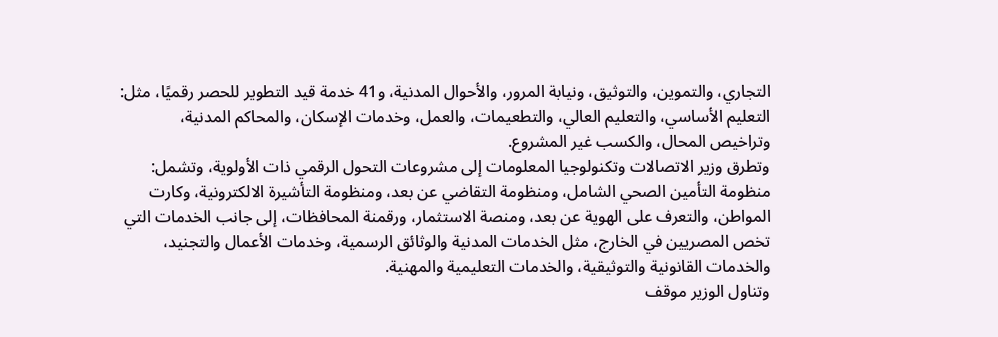التجاري، والتموين، والتوثيق، ونيابة المرور، والأحوال المدنية، و41 خدمة قيد التطوير للحصر رقميًا، مثل: التعليم الأساسي، والتعليم العالي، والتطعيمات، والعمل، وخدمات الإسكان، والمحاكم المدنية، وتراخيص المحال، والكسب غير المشروع.
وتطرق وزير الاتصالات وتكنولوجيا المعلومات إلى مشروعات التحول الرقمي ذات الأولوية، وتشمل: منظومة التأمين الصحي الشامل، ومنظومة التقاضي عن بعد، ومنظومة التأشيرة الالكترونية، وكارت المواطن، والتعرف على الهوية عن بعد، ومنصة الاستثمار، ورقمنة المحافظات، إلى جانب الخدمات التي تخص المصريين في الخارج، مثل الخدمات المدنية والوثائق الرسمية، وخدمات الأعمال والتجنيد، والخدمات القانونية والتوثيقية، والخدمات التعليمية والمهنية.
وتناول الوزير موقف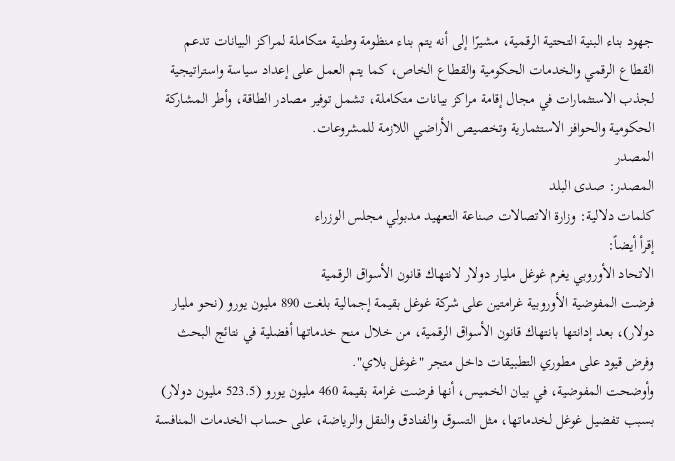جهود بناء البنية التحتية الرقمية، مشيرًا إلى أنه يتم بناء منظومة وطنية متكاملة لمراكز البيانات تدعم القطاع الرقمي والخدمات الحكومية والقطاع الخاص، كما يتم العمل على إعداد سياسة واستراتيجية لجذب الاستثمارات في مجال إقامة مراكز بيانات متكاملة، تشمل توفير مصادر الطاقة، وأطر المشاركة الحكومية والحوافز الاستثمارية وتخصيص الأراضي اللازمة للمشروعات.
المصدر
المصدر: صدى البلد
كلمات دلالية: وزارة الاتصالات صناعة التعهيد مدبولي مجلس الوزراء
إقرأ أيضاً:
الاتحاد الأوروبي يغرم غوغل مليار دولار لانتهاك قانون الأسواق الرقمية
فرضت المفوضية الأوروبية غرامتين على شركة غوغل بقيمة إجمالية بلغت 890 مليون يورو (نحو مليار دولار)، بعد إدانتها بانتهاك قانون الأسواق الرقمية، من خلال منح خدماتها أفضلية في نتائج البحث وفرض قيود على مطوري التطبيقات داخل متجر "غوغل بلاي".
وأوضحت المفوضية، في بيان الخميس، أنها فرضت غرامة بقيمة 460 مليون يورو (523.5 مليون دولار) بسبب تفضيل غوغل لخدماتها، مثل التسوق والفنادق والنقل والرياضة، على حساب الخدمات المنافسة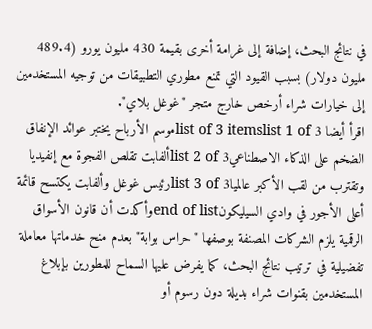في نتائج البحث، إضافة إلى غرامة أخرى بقيمة 430 مليون يورو (489.4 مليون دولار) بسبب القيود التي تمنع مطوري التطبيقات من توجيه المستخدمين إلى خيارات شراء أرخص خارج متجر "غوغل بلاي".
اقرأ أيضا list of 3 itemslist 1 of 3موسم الأرباح يختبر عوائد الإنفاق الضخم على الذكاء الاصطناعيlist 2 of 3ألفابت تقلص الفجوة مع إنفيديا وتقترب من لقب الأكبر عالمياlist 3 of 3رئيس غوغل وألفابت يكتسح قائمة أعلى الأجور في وادي السيليكونend of listوأكدت أن قانون الأسواق الرقمية يلزم الشركات المصنفة بوصفها "حراس بوابة" بعدم منح خدماتها معاملة تفضيلية في ترتيب نتائج البحث، كما يفرض عليها السماح للمطورين بإبلاغ المستخدمين بقنوات شراء بديلة دون رسوم أو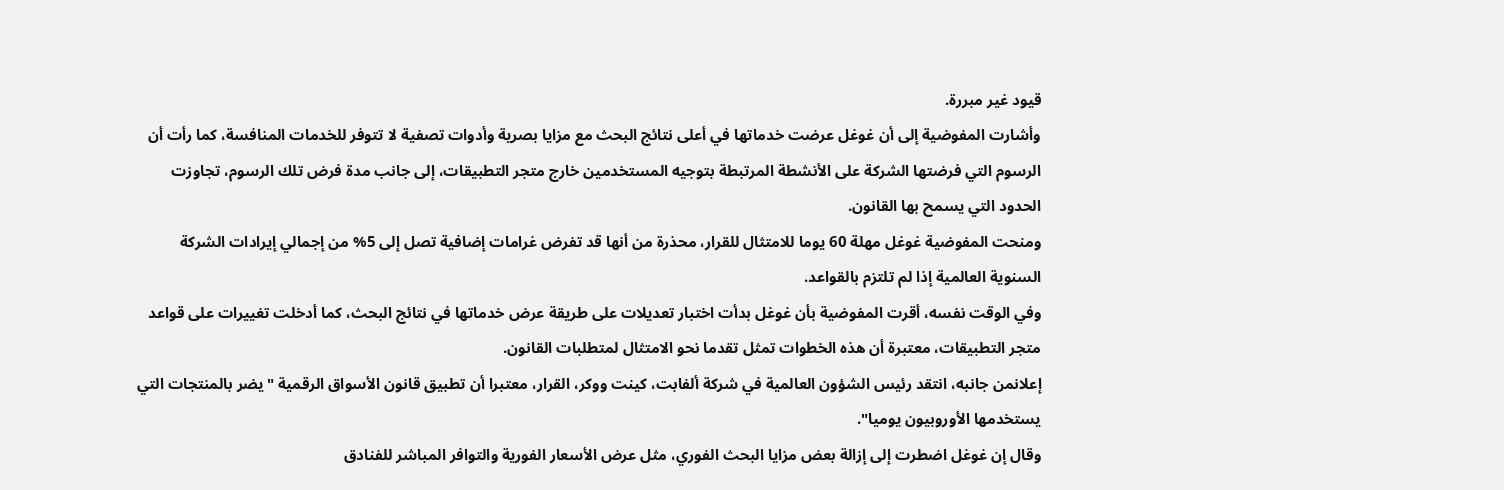قيود غير مبررة.
وأشارت المفوضية إلى أن غوغل عرضت خدماتها في أعلى نتائج البحث مع مزايا بصرية وأدوات تصفية لا تتوفر للخدمات المنافسة، كما رأت أن الرسوم التي فرضتها الشركة على الأنشطة المرتبطة بتوجيه المستخدمين خارج متجر التطبيقات، إلى جانب مدة فرض تلك الرسوم، تجاوزت الحدود التي يسمح بها القانون.
ومنحت المفوضية غوغل مهلة 60 يوما للامتثال للقرار، محذرة من أنها قد تفرض غرامات إضافية تصل إلى 5% من إجمالي إيرادات الشركة السنوية العالمية إذا لم تلتزم بالقواعد.
وفي الوقت نفسه، أقرت المفوضية بأن غوغل بدأت اختبار تعديلات على طريقة عرض خدماتها في نتائج البحث، كما أدخلت تغييرات على قواعد متجر التطبيقات، معتبرة أن هذه الخطوات تمثل تقدما نحو الامتثال لمتطلبات القانون.
إعلانمن جانبه، انتقد رئيس الشؤون العالمية في شركة ألفابت، كينت ووكر، القرار، معتبرا أن تطبيق قانون الأسواق الرقمية "يضر بالمنتجات التي يستخدمها الأوروبيون يوميا".
وقال إن غوغل اضطرت إلى إزالة بعض مزايا البحث الفوري، مثل عرض الأسعار الفورية والتوافر المباشر للفنادق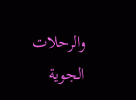والرحلات الجوية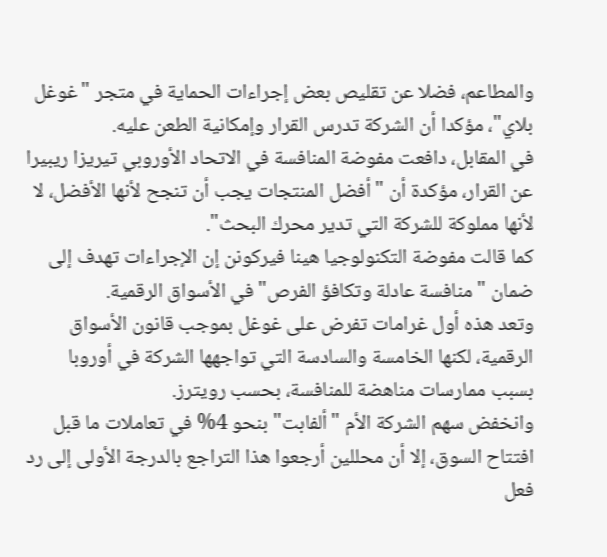والمطاعم، فضلا عن تقليص بعض إجراءات الحماية في متجر "غوغل بلاي"، مؤكدا أن الشركة تدرس القرار وإمكانية الطعن عليه.
في المقابل، دافعت مفوضة المنافسة في الاتحاد الأوروبي تيريزا ريبيرا عن القرار، مؤكدة أن "أفضل المنتجات يجب أن تنجح لأنها الأفضل، لا لأنها مملوكة للشركة التي تدير محرك البحث".
كما قالت مفوضة التكنولوجيا هينا فيركونن إن الإجراءات تهدف إلى ضمان "منافسة عادلة وتكافؤ الفرص" في الأسواق الرقمية.
وتعد هذه أول غرامات تفرض على غوغل بموجب قانون الأسواق الرقمية، لكنها الخامسة والسادسة التي تواجهها الشركة في أوروبا بسبب ممارسات مناهضة للمنافسة، بحسب رويترز.
وانخفض سهم الشركة الأم "ألفابت" بنحو 4% في تعاملات ما قبل افتتاح السوق، إلا أن محللين أرجعوا هذا التراجع بالدرجة الأولى إلى رد فعل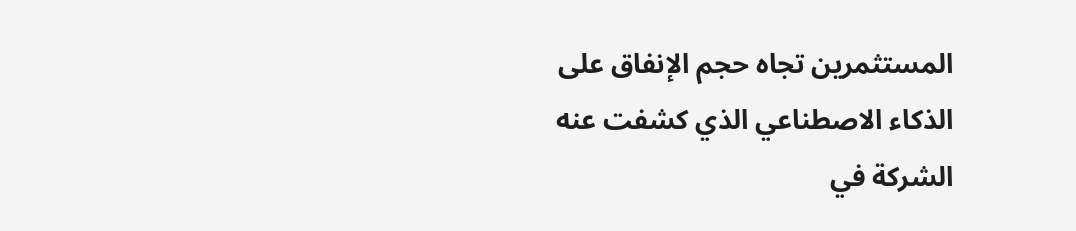المستثمرين تجاه حجم الإنفاق على الذكاء الاصطناعي الذي كشفت عنه الشركة في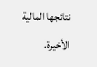نتائجها المالية الأخيرة.